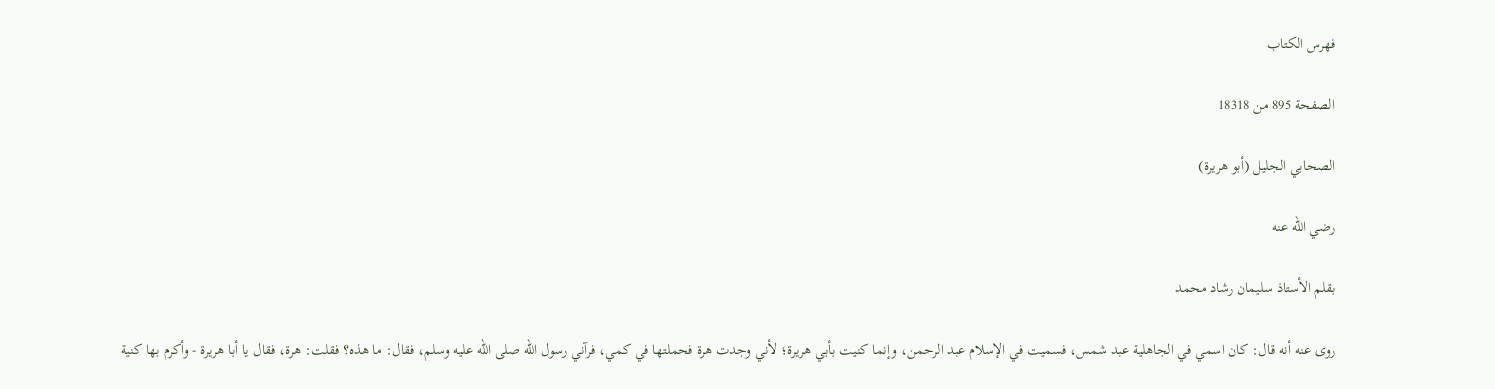فهرس الكتاب

الصفحة 895 من 18318

الصحابي الجليل (أبو هريرة)

رضي الله عنه

بقلم الأستاذ سليمان رشاد محمد

روى عنه أنه قال: كان اسمي في الجاهلية عبد شمس، فسميت في الإسلام عبد الرحمن، وإنما كنيت بأبي هريرة؛ لأني وجدت هرة فحملتها في كمي، فرآني رسول الله صلى الله عليه وسلم، فقال: ما هذه؟ فقلت: هرة، فقال يا أبا هريرة - وأكرم بها كنية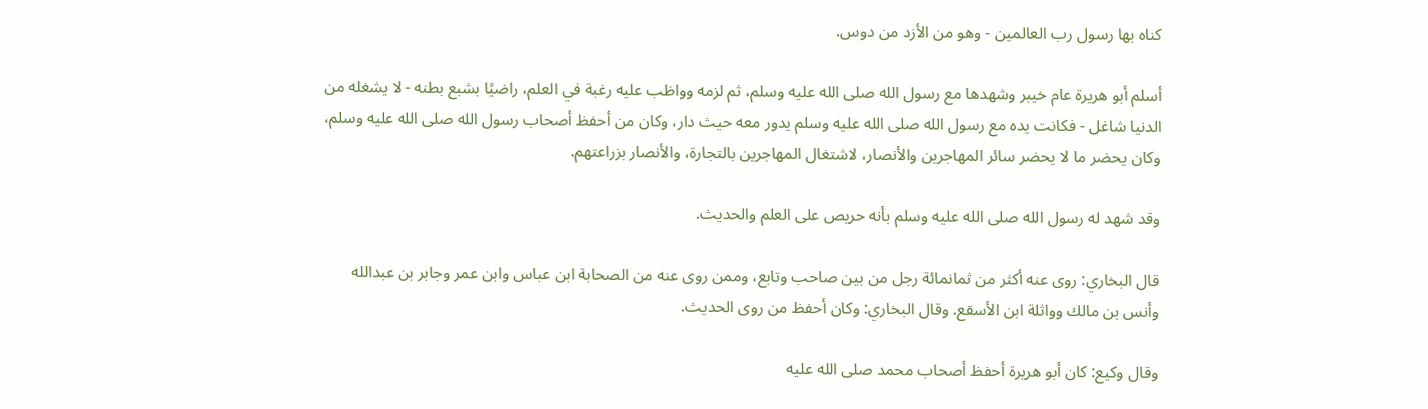كناه بها رسول رب العالمين - وهو من الأزد من دوس.

أسلم أبو هريرة عام خيبر وشهدها مع رسول الله صلى الله عليه وسلم، ثم لزمه وواظب عليه رغبة في العلم، راضيًا بشبع بطنه - لا يشغله من الدنيا شاغل - فكانت يده مع رسول الله صلى الله عليه وسلم يدور معه حيث دار، وكان من أحفظ أصحاب رسول الله صلى الله عليه وسلم، وكان يحضر ما لا يحضر سائر المهاجرين والأنصار، لاشتغال المهاجرين بالتجارة، والأنصار بزراعتهم.

وقد شهد له رسول الله صلى الله عليه وسلم بأنه حريص على العلم والحديث.

قال البخاري: روى عنه أكثر من ثمانمائة رجل من بين صاحب وتابع، وممن روى عنه من الصحابة ابن عباس وابن عمر وجابر بن عبدالله وأنس بن مالك وواثلة ابن الأسقع. وقال البخاري: وكان أحفظ من روى الحديث.

وقال وكيع: كان أبو هريرة أحفظ أصحاب محمد صلى الله عليه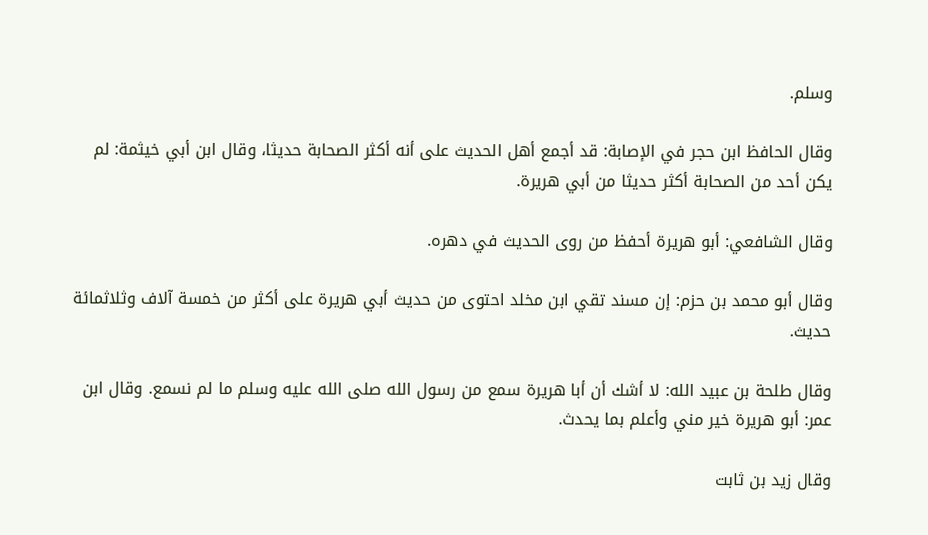وسلم.

وقال الحافظ ابن حجر في الإصابة: قد أجمع أهل الحديث على أنه أكثر الصحابة حديثا، وقال ابن أبي خيثمة: لم يكن أحد من الصحابة أكثر حديثا من أبي هريرة.

وقال الشافعي: أبو هريرة أحفظ من روى الحديث في دهره.

وقال أبو محمد بن حزم: إن مسند تقي ابن مخلد احتوى من حديث أبي هريرة على أكثر من خمسة آلاف وثلاثمائة حديث.

وقال طلحة بن عبيد الله: لا أشك أن أبا هريرة سمع من رسول الله صلى الله عليه وسلم ما لم نسمع. وقال ابن عمر: أبو هريرة خير مني وأعلم بما يحدث.

وقال زيد بن ثابت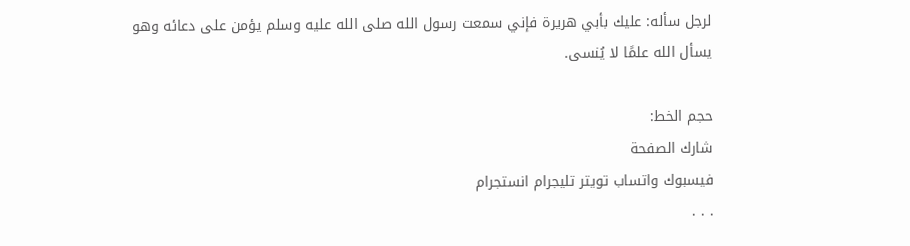لرجل سأله: عليك بأبي هريرة فإني سمعت رسول الله صلى الله عليه وسلم يؤمن على دعائه وهو يسأل الله علمًا لا يُنسى.

حجم الخط:
شارك الصفحة
فيسبوك واتساب تويتر تليجرام انستجرام
. . .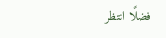فضلًا انتظر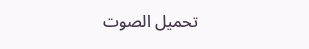تحميل الصوت